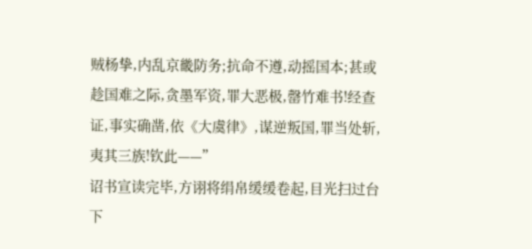贼杨挚,内乱京畿防务;抗命不遵,动摇国本;甚或趁国难之际,贪墨军资,罪大恶极,罄竹难书!经查证,事实确凿,依《大虞律》,谋逆叛国,罪当处斩,夷其三族!钦此——”
诏书宣读完毕,方诩将绢帛缓缓卷起,目光扫过台下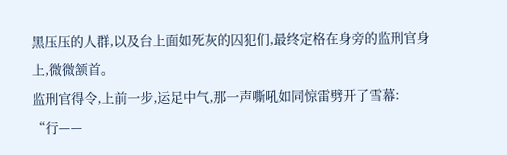黑压压的人群,以及台上面如死灰的囚犯们,最终定格在身旁的监刑官身上,微微颔首。
监刑官得令,上前一步,运足中气,那一声嘶吼如同惊雷劈开了雪幕:
“行——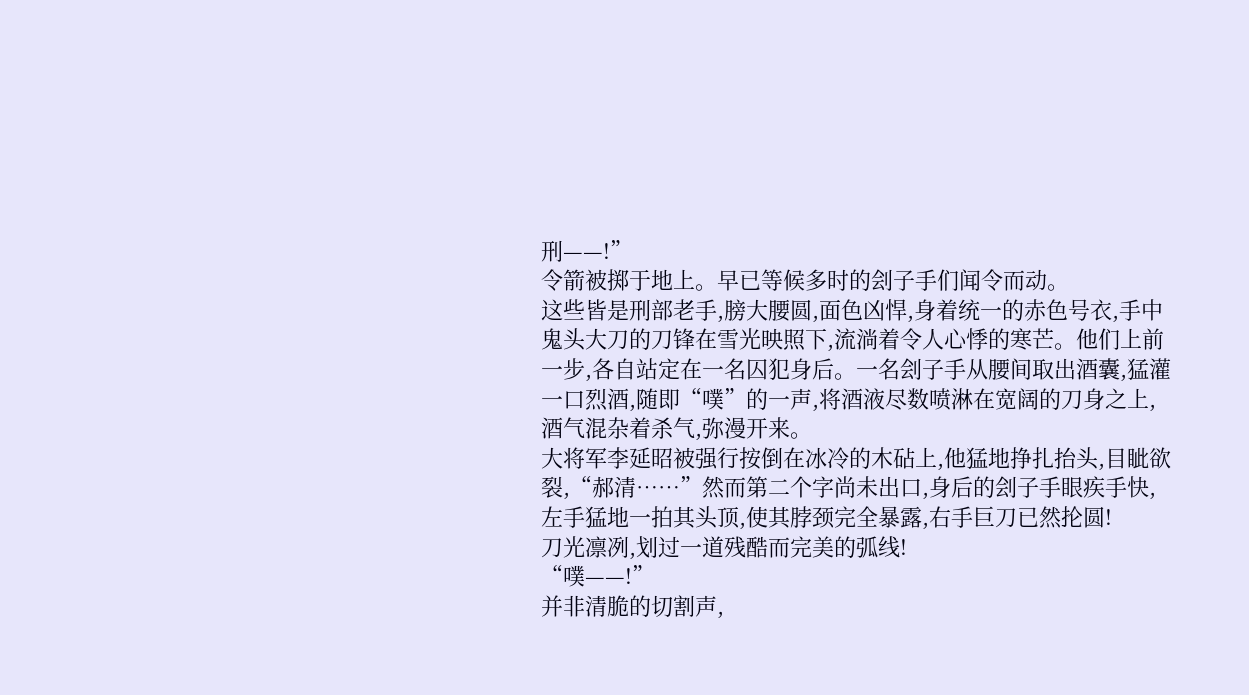刑——!”
令箭被掷于地上。早已等候多时的刽子手们闻令而动。
这些皆是刑部老手,膀大腰圆,面色凶悍,身着统一的赤色号衣,手中鬼头大刀的刀锋在雪光映照下,流淌着令人心悸的寒芒。他们上前一步,各自站定在一名囚犯身后。一名刽子手从腰间取出酒囊,猛灌一口烈酒,随即“噗”的一声,将酒液尽数喷淋在宽阔的刀身之上,酒气混杂着杀气,弥漫开来。
大将军李延昭被强行按倒在冰冷的木砧上,他猛地挣扎抬头,目眦欲裂,“郝清……”然而第二个字尚未出口,身后的刽子手眼疾手快,左手猛地一拍其头顶,使其脖颈完全暴露,右手巨刀已然抡圆!
刀光凛冽,划过一道残酷而完美的弧线!
“噗——!”
并非清脆的切割声,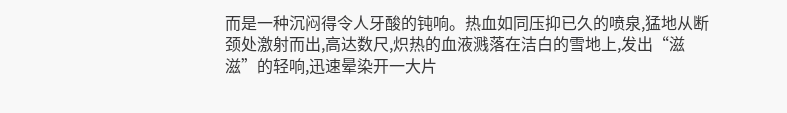而是一种沉闷得令人牙酸的钝响。热血如同压抑已久的喷泉,猛地从断颈处激射而出,高达数尺,炽热的血液溅落在洁白的雪地上,发出“滋滋”的轻响,迅速晕染开一大片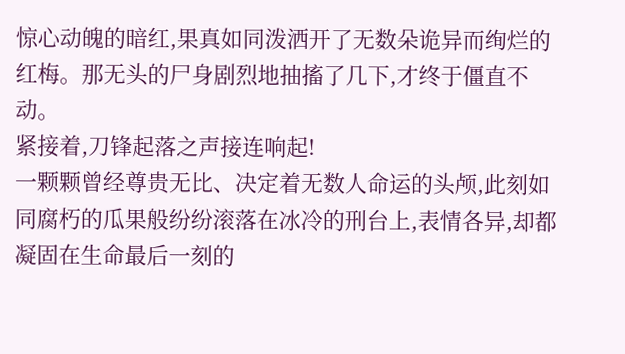惊心动魄的暗红,果真如同泼洒开了无数朵诡异而绚烂的红梅。那无头的尸身剧烈地抽搐了几下,才终于僵直不动。
紧接着,刀锋起落之声接连响起!
一颗颗曾经尊贵无比、决定着无数人命运的头颅,此刻如同腐朽的瓜果般纷纷滚落在冰冷的刑台上,表情各异,却都凝固在生命最后一刻的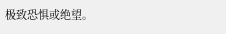极致恐惧或绝望。